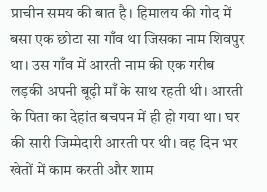प्राचीन समय की बात है। हिमालय की गोद में बसा एक छोटा सा गाँव था जिसका नाम शिवपुर था। उस गाँव में आरती नाम की एक गरीब लड़की अपनी बूढ़ी माँ के साथ रहती थी। आरती के पिता का देहांत बचपन में ही हो गया था। घर की सारी जिम्मेदारी आरती पर थी। वह दिन भर खेतों में काम करती और शाम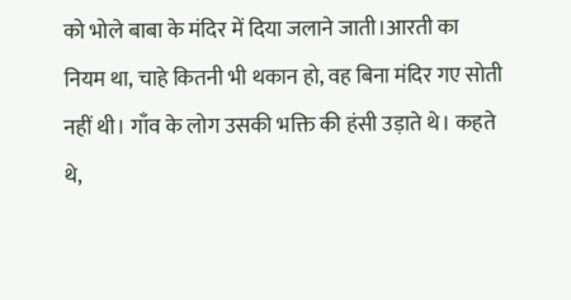को भोले बाबा के मंदिर में दिया जलाने जाती।आरती का नियम था, चाहे कितनी भी थकान हो, वह बिना मंदिर गए सोती नहीं थी। गाँव के लोग उसकी भक्ति की हंसी उड़ाते थे। कहते थे,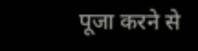पूजा करने से